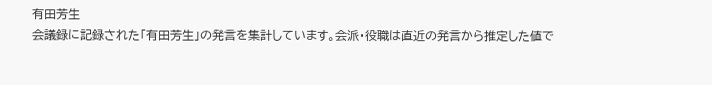有田芳生
会議録に記録された「有田芳生」の発言を集計しています。会派・役職は直近の発言から推定した値で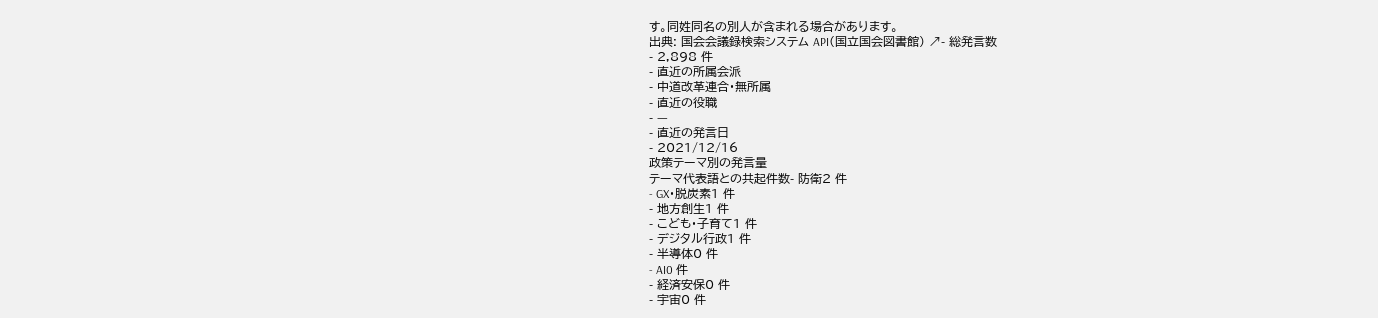す。同姓同名の別人が含まれる場合があります。
出典: 国会会議録検索システム API(国立国会図書館) ↗- 総発言数
- 2,898 件
- 直近の所属会派
- 中道改革連合・無所属
- 直近の役職
- —
- 直近の発言日
- 2021/12/16
政策テーマ別の発言量
テーマ代表語との共起件数- 防衛2 件
- GX・脱炭素1 件
- 地方創生1 件
- こども・子育て1 件
- デジタル行政1 件
- 半導体0 件
- AI0 件
- 経済安保0 件
- 宇宙0 件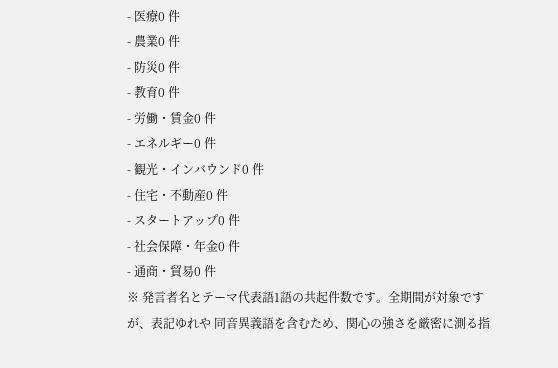- 医療0 件
- 農業0 件
- 防災0 件
- 教育0 件
- 労働・賃金0 件
- エネルギー0 件
- 観光・インバウンド0 件
- 住宅・不動産0 件
- スタートアップ0 件
- 社会保障・年金0 件
- 通商・貿易0 件
※ 発言者名とテーマ代表語1語の共起件数です。全期間が対象ですが、表記ゆれや 同音異義語を含むため、関心の強さを厳密に測る指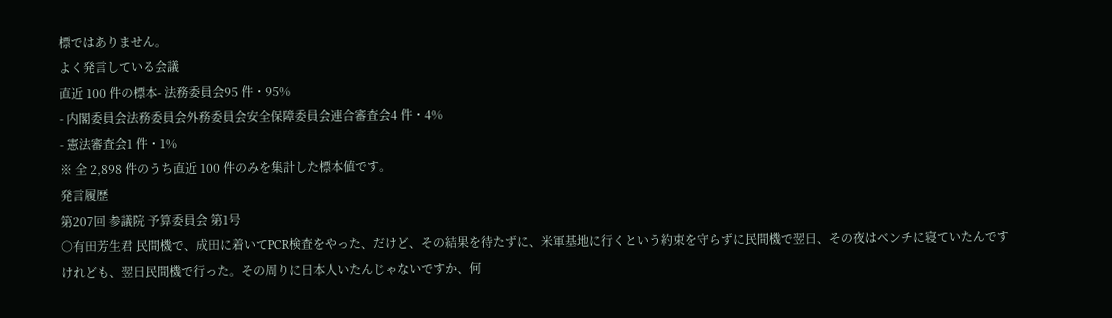標ではありません。
よく発言している会議
直近 100 件の標本- 法務委員会95 件・95%
- 内閣委員会法務委員会外務委員会安全保障委員会連合審査会4 件・4%
- 憲法審査会1 件・1%
※ 全 2,898 件のうち直近 100 件のみを集計した標本値です。
発言履歴
第207回 参議院 予算委員会 第1号
○有田芳生君 民間機で、成田に着いてPCR検査をやった、だけど、その結果を待たずに、米軍基地に行くという約束を守らずに民間機で翌日、その夜はベンチに寝ていたんですけれども、翌日民間機で行った。その周りに日本人いたんじゃないですか、何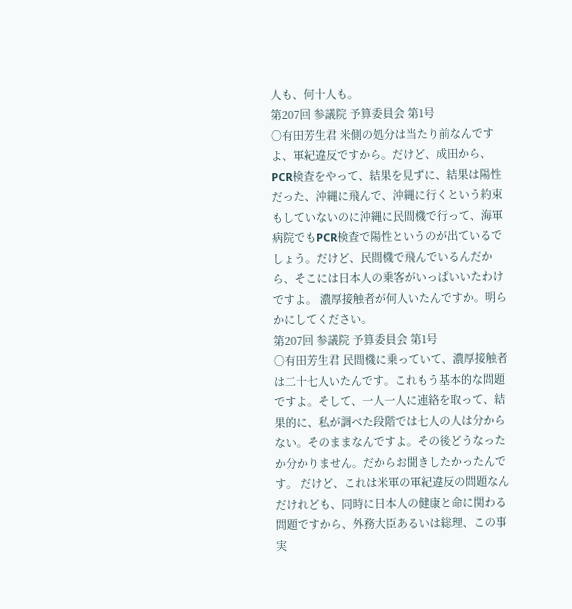人も、何十人も。
第207回 参議院 予算委員会 第1号
○有田芳生君 米側の処分は当たり前なんですよ、軍紀違反ですから。だけど、成田から、PCR検査をやって、結果を見ずに、結果は陽性だった、沖縄に飛んで、沖縄に行くという約束もしていないのに沖縄に民間機で行って、海軍病院でもPCR検査で陽性というのが出ているでしょう。だけど、民間機で飛んでいるんだから、そこには日本人の乗客がいっぱいいたわけですよ。 濃厚接触者が何人いたんですか。明らかにしてください。
第207回 参議院 予算委員会 第1号
○有田芳生君 民間機に乗っていて、濃厚接触者は二十七人いたんです。これもう基本的な問題ですよ。そして、一人一人に連絡を取って、結果的に、私が調べた段階では七人の人は分からない。そのままなんですよ。その後どうなったか分かりません。だからお聞きしたかったんです。 だけど、これは米軍の軍紀違反の問題なんだけれども、同時に日本人の健康と命に関わる問題ですから、外務大臣あるいは総理、この事実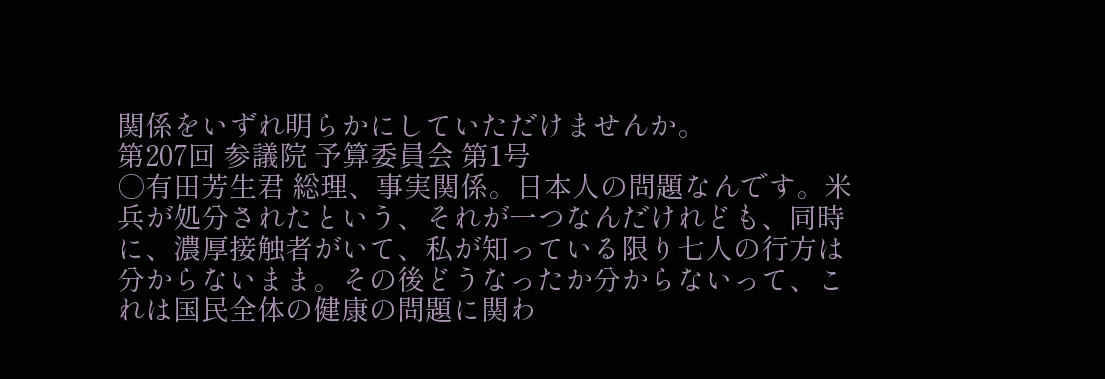関係をいずれ明らかにしていただけませんか。
第207回 参議院 予算委員会 第1号
○有田芳生君 総理、事実関係。日本人の問題なんです。米兵が処分されたという、それが一つなんだけれども、同時に、濃厚接触者がいて、私が知っている限り七人の行方は分からないまま。その後どうなったか分からないって、これは国民全体の健康の問題に関わ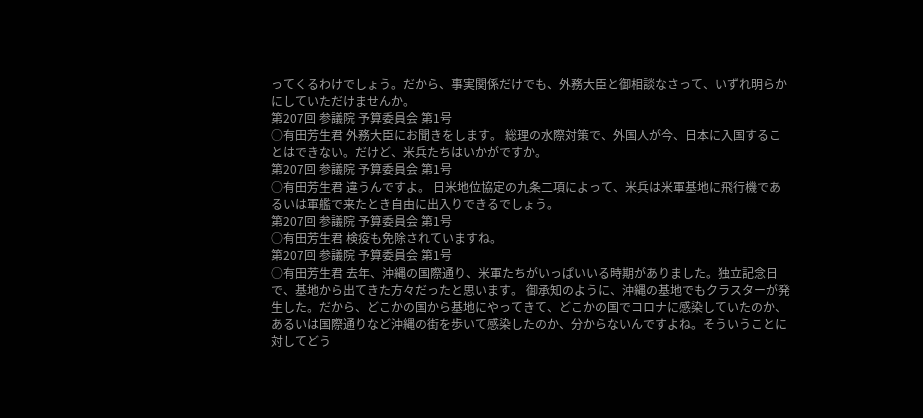ってくるわけでしょう。だから、事実関係だけでも、外務大臣と御相談なさって、いずれ明らかにしていただけませんか。
第207回 参議院 予算委員会 第1号
○有田芳生君 外務大臣にお聞きをします。 総理の水際対策で、外国人が今、日本に入国することはできない。だけど、米兵たちはいかがですか。
第207回 参議院 予算委員会 第1号
○有田芳生君 違うんですよ。 日米地位協定の九条二項によって、米兵は米軍基地に飛行機であるいは軍艦で来たとき自由に出入りできるでしょう。
第207回 参議院 予算委員会 第1号
○有田芳生君 検疫も免除されていますね。
第207回 参議院 予算委員会 第1号
○有田芳生君 去年、沖縄の国際通り、米軍たちがいっぱいいる時期がありました。独立記念日で、基地から出てきた方々だったと思います。 御承知のように、沖縄の基地でもクラスターが発生した。だから、どこかの国から基地にやってきて、どこかの国でコロナに感染していたのか、あるいは国際通りなど沖縄の街を歩いて感染したのか、分からないんですよね。そういうことに対してどう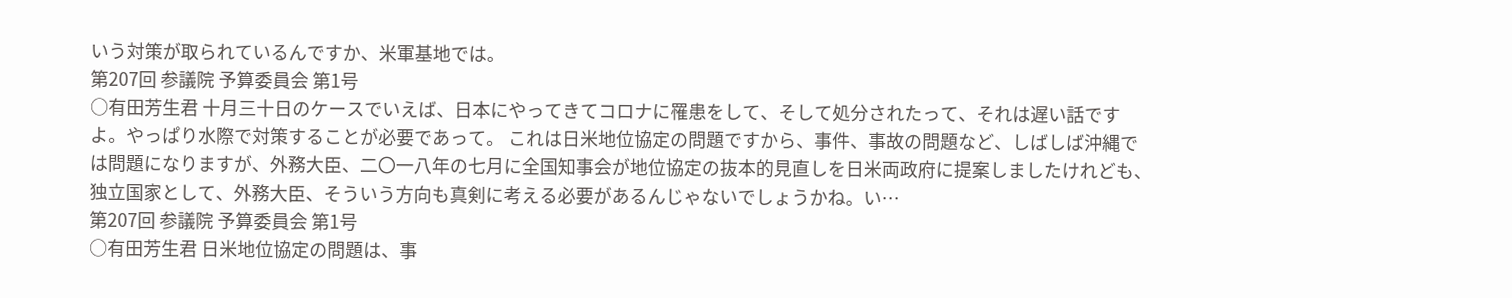いう対策が取られているんですか、米軍基地では。
第207回 参議院 予算委員会 第1号
○有田芳生君 十月三十日のケースでいえば、日本にやってきてコロナに罹患をして、そして処分されたって、それは遅い話ですよ。やっぱり水際で対策することが必要であって。 これは日米地位協定の問題ですから、事件、事故の問題など、しばしば沖縄では問題になりますが、外務大臣、二〇一八年の七月に全国知事会が地位協定の抜本的見直しを日米両政府に提案しましたけれども、独立国家として、外務大臣、そういう方向も真剣に考える必要があるんじゃないでしょうかね。い…
第207回 参議院 予算委員会 第1号
○有田芳生君 日米地位協定の問題は、事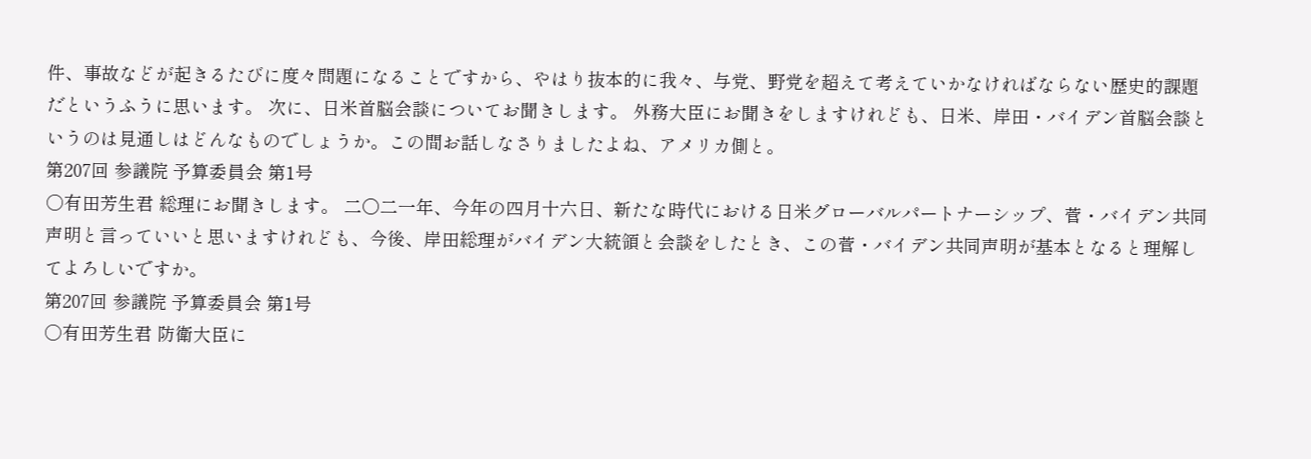件、事故などが起きるたびに度々問題になることですから、やはり抜本的に我々、与党、野党を超えて考えていかなければならない歴史的課題だというふうに思います。 次に、日米首脳会談についてお聞きします。 外務大臣にお聞きをしますけれども、日米、岸田・バイデン首脳会談というのは見通しはどんなものでしょうか。この間お話しなさりましたよね、アメリカ側と。
第207回 参議院 予算委員会 第1号
○有田芳生君 総理にお聞きします。 二〇二一年、今年の四月十六日、新たな時代における日米グローバルパートナーシップ、菅・バイデン共同声明と言っていいと思いますけれども、今後、岸田総理がバイデン大統領と会談をしたとき、この菅・バイデン共同声明が基本となると理解してよろしいですか。
第207回 参議院 予算委員会 第1号
○有田芳生君 防衛大臣に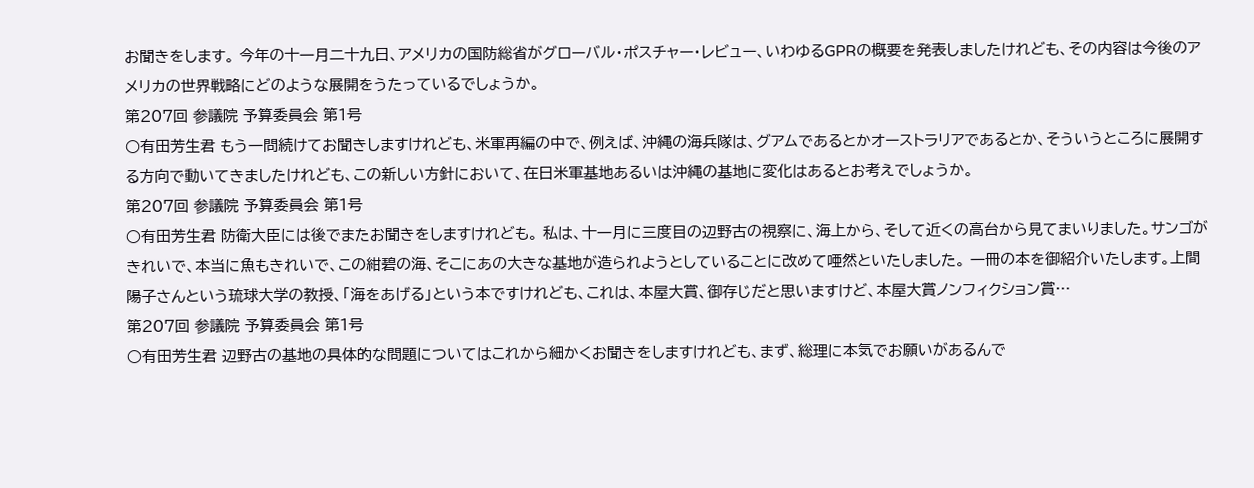お聞きをします。 今年の十一月二十九日、アメリカの国防総省がグローバル・ポスチャー・レビュー、いわゆるGPRの概要を発表しましたけれども、その内容は今後のアメリカの世界戦略にどのような展開をうたっているでしょうか。
第207回 参議院 予算委員会 第1号
○有田芳生君 もう一問続けてお聞きしますけれども、米軍再編の中で、例えば、沖縄の海兵隊は、グアムであるとかオーストラリアであるとか、そういうところに展開する方向で動いてきましたけれども、この新しい方針において、在日米軍基地あるいは沖縄の基地に変化はあるとお考えでしょうか。
第207回 参議院 予算委員会 第1号
○有田芳生君 防衛大臣には後でまたお聞きをしますけれども。 私は、十一月に三度目の辺野古の視察に、海上から、そして近くの高台から見てまいりました。サンゴがきれいで、本当に魚もきれいで、この紺碧の海、そこにあの大きな基地が造られようとしていることに改めて唖然といたしました。 一冊の本を御紹介いたします。上間陽子さんという琉球大学の教授、「海をあげる」という本ですけれども、これは、本屋大賞、御存じだと思いますけど、本屋大賞ノンフィクション賞…
第207回 参議院 予算委員会 第1号
○有田芳生君 辺野古の基地の具体的な問題についてはこれから細かくお聞きをしますけれども、まず、総理に本気でお願いがあるんで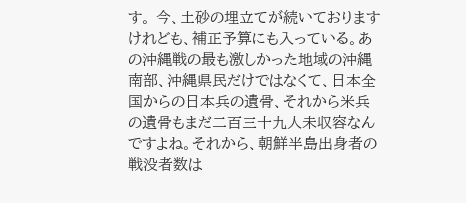す。 今、土砂の埋立てが続いておりますけれども、補正予算にも入っている。あの沖縄戦の最も激しかった地域の沖縄南部、沖縄県民だけではなくて、日本全国からの日本兵の遺骨、それから米兵の遺骨もまだ二百三十九人未収容なんですよね。それから、朝鮮半島出身者の戦没者数は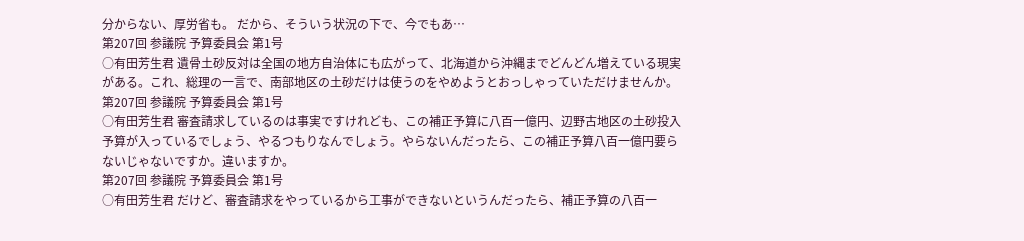分からない、厚労省も。 だから、そういう状況の下で、今でもあ…
第207回 参議院 予算委員会 第1号
○有田芳生君 遺骨土砂反対は全国の地方自治体にも広がって、北海道から沖縄までどんどん増えている現実がある。これ、総理の一言で、南部地区の土砂だけは使うのをやめようとおっしゃっていただけませんか。
第207回 参議院 予算委員会 第1号
○有田芳生君 審査請求しているのは事実ですけれども、この補正予算に八百一億円、辺野古地区の土砂投入予算が入っているでしょう、やるつもりなんでしょう。やらないんだったら、この補正予算八百一億円要らないじゃないですか。違いますか。
第207回 参議院 予算委員会 第1号
○有田芳生君 だけど、審査請求をやっているから工事ができないというんだったら、補正予算の八百一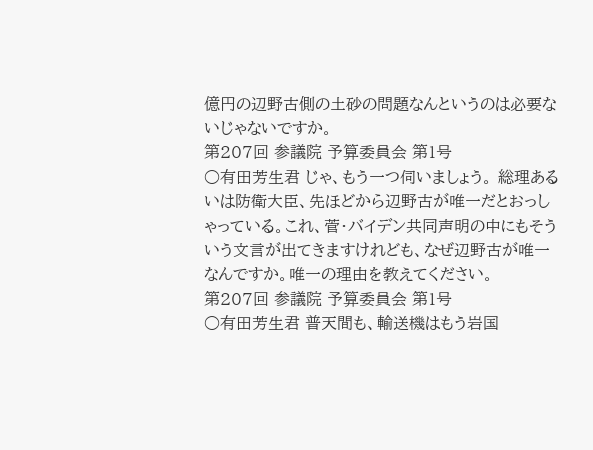億円の辺野古側の土砂の問題なんというのは必要ないじゃないですか。
第207回 参議院 予算委員会 第1号
○有田芳生君 じゃ、もう一つ伺いましょう。 総理あるいは防衛大臣、先ほどから辺野古が唯一だとおっしゃっている。これ、菅・バイデン共同声明の中にもそういう文言が出てきますけれども、なぜ辺野古が唯一なんですか。唯一の理由を教えてください。
第207回 参議院 予算委員会 第1号
○有田芳生君 普天間も、輸送機はもう岩国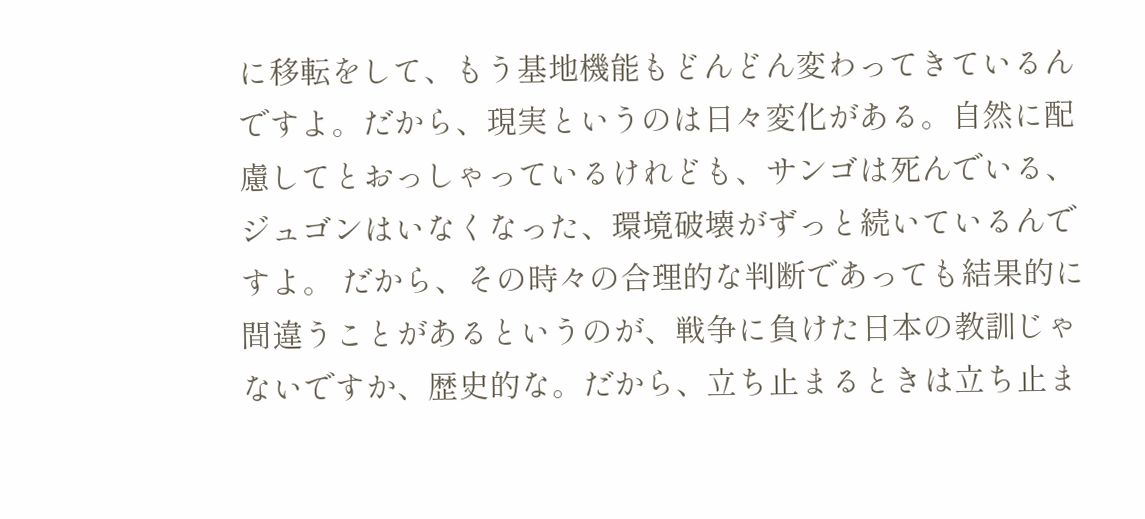に移転をして、もう基地機能もどんどん変わってきているんですよ。だから、現実というのは日々変化がある。自然に配慮してとおっしゃっているけれども、サンゴは死んでいる、ジュゴンはいなくなった、環境破壊がずっと続いているんですよ。 だから、その時々の合理的な判断であっても結果的に間違うことがあるというのが、戦争に負けた日本の教訓じゃないですか、歴史的な。だから、立ち止まるときは立ち止ま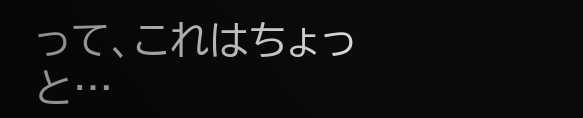って、これはちょっと…